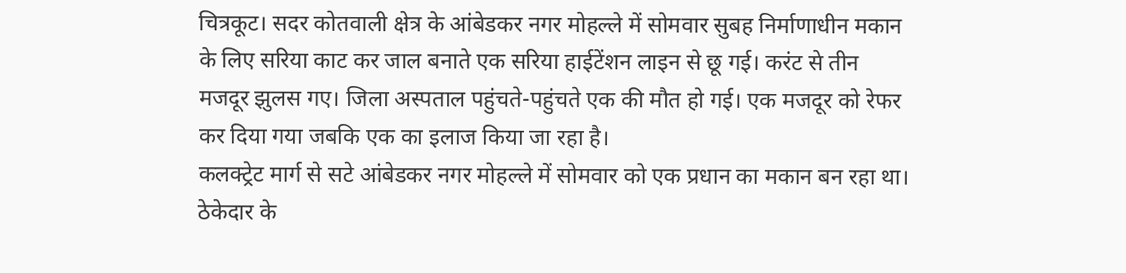चित्रकूट। सदर कोतवाली क्षेत्र के आंबेडकर नगर मोहल्ले में सोमवार सुबह निर्माणाधीन मकान के लिए सरिया काट कर जाल बनाते एक सरिया हाईटेंशन लाइन से छू गई। करंट से तीन मजदूर झुलस गए। जिला अस्पताल पहुंचते-पहुंचते एक की मौत हो गई। एक मजदूर को रेफर कर दिया गया जबकि एक का इलाज किया जा रहा है।
कलक्ट्रेट मार्ग से सटे आंबेडकर नगर मोहल्ले में सोमवार को एक प्रधान का मकान बन रहा था। ठेकेदार के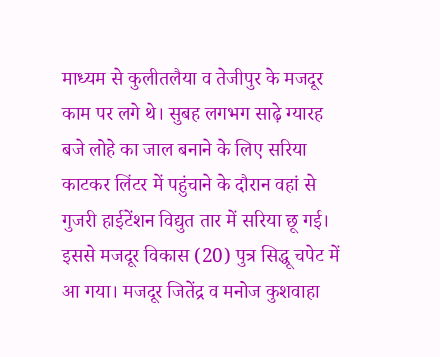माध्यम से कुलीतलैया व तेजीपुर के मजदूर काम पर लगे थे। सुबह लगभग साढ़े ग्यारह बजे लोहे का जाल बनाने के लिए सरिया काटकर लिंटर में पहुंचाने के दौरान वहां से गुजरी हाईटेंशन विद्युत तार में सरिया छू गई।
इससे मजदूर विकास (20) पुत्र सिद्धू चपेट में आ गया। मजदूर जितेंद्र व मनोज कुशवाहा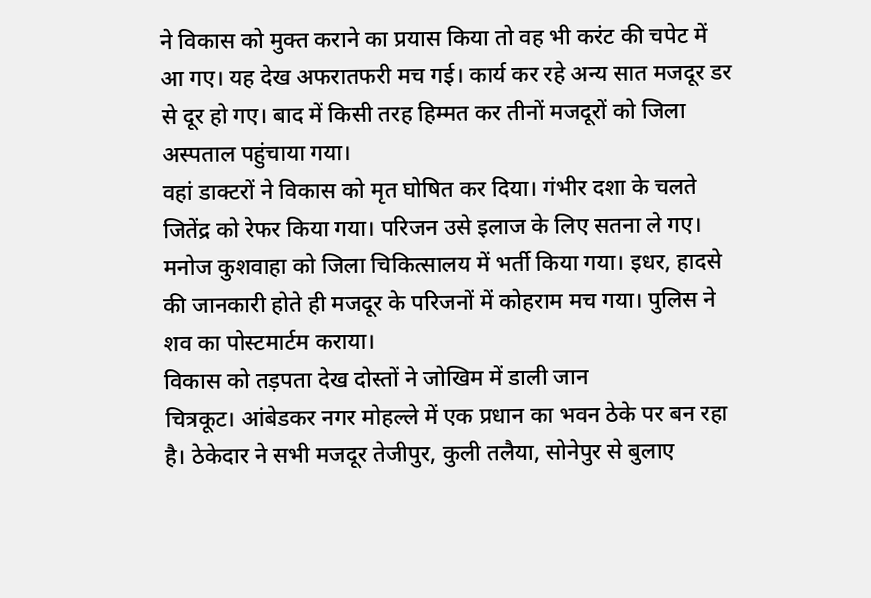ने विकास को मुक्त कराने का प्रयास किया तो वह भी करंट की चपेट में आ गए। यह देख अफरातफरी मच गई। कार्य कर रहे अन्य सात मजदूर डर से दूर हो गए। बाद में किसी तरह हिम्मत कर तीनों मजदूरों को जिला अस्पताल पहुंचाया गया।
वहां डाक्टरों ने विकास को मृत घोषित कर दिया। गंभीर दशा के चलते जितेंद्र को रेफर किया गया। परिजन उसे इलाज के लिए सतना ले गए। मनोज कुशवाहा को जिला चिकित्सालय में भर्ती किया गया। इधर, हादसे की जानकारी होते ही मजदूर के परिजनों में कोहराम मच गया। पुलिस ने शव का पोस्टमार्टम कराया।
विकास को तड़पता देख दोस्तों ने जोखिम में डाली जान
चित्रकूट। आंबेडकर नगर मोहल्ले में एक प्रधान का भवन ठेके पर बन रहा है। ठेकेदार ने सभी मजदूर तेजीपुर, कुली तलैया, सोनेपुर से बुलाए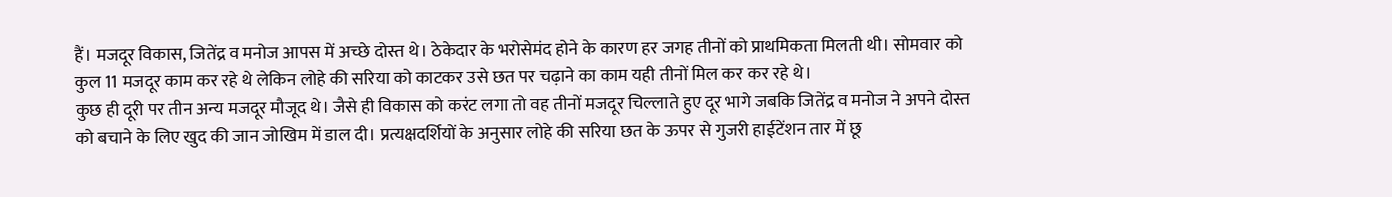हैं। मजदूर विकास, जितेंद्र व मनोज आपस में अच्छे दोस्त थे। ठेकेदार के भरोसेमंद होने के कारण हर जगह तीनों को प्राथमिकता मिलती थी। सोमवार को कुल 11 मजदूर काम कर रहे थे लेकिन लोहे की सरिया को काटकर उसे छत पर चढ़ाने का काम यही तीनों मिल कर कर रहे थे।
कुछ ही दूरी पर तीन अन्य मजदूर मौजूद थे। जैसे ही विकास को करंट लगा तो वह तीनों मजदूर चिल्लाते हुए दूर भागे जबकि जितेंद्र व मनोज ने अपने दोस्त को बचाने के लिए खुद की जान जोखिम में डाल दी। प्रत्यक्षदर्शियों के अनुसार लोहे की सरिया छत के ऊपर से गुजरी हाईटेंशन तार में छू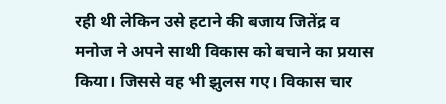रही थी लेकिन उसे हटाने की बजाय जितेंद्र व मनोज ने अपने साथी विकास को बचाने का प्रयास किया। जिससे वह भी झुलस गए। विकास चार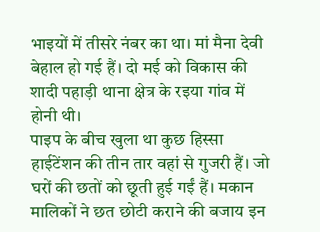भाइयों में तीसरे नंबर का था। मां मैना देवी बेहाल हो गई हैं। दो मई को विकास की शादी पहाड़ी थाना क्षेत्र के रइया गांव में होनी थी।
पाइप के बीच खुला था कुछ हिस्सा
हाईटेंशन की तीन तार वहां से गुजरी हैं। जो घरों की छतों को छूती हुई गईं हैं। मकान मालिकों ने छत छोटी कराने की बजाय इन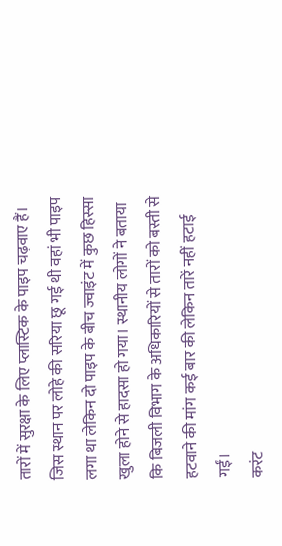तारों में सुरक्षा के लिए प्लास्टिक के पाइप चढ़वाए हैं। जिस स्थान पर लोहे की सरिया छू गई थी वहां भी पाइप लगा था लेकिन दो पाइप के बीच ज्वाइंट में कुछ हिस्सा खुला होने से हादसा हो गया। स्थानीय लोगों ने बताया कि बिजली विभाग के अधिकारियों से तारों को बस्ती से हटवाने की मांग कई बार की लेकिन तारें नहीं हटाई गईं।
करंट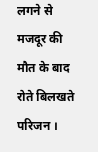लगने से मजदूर की मौत के बाद रोते बिलखते परिजन ।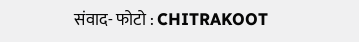संवाद- फोटो : CHITRAKOOT